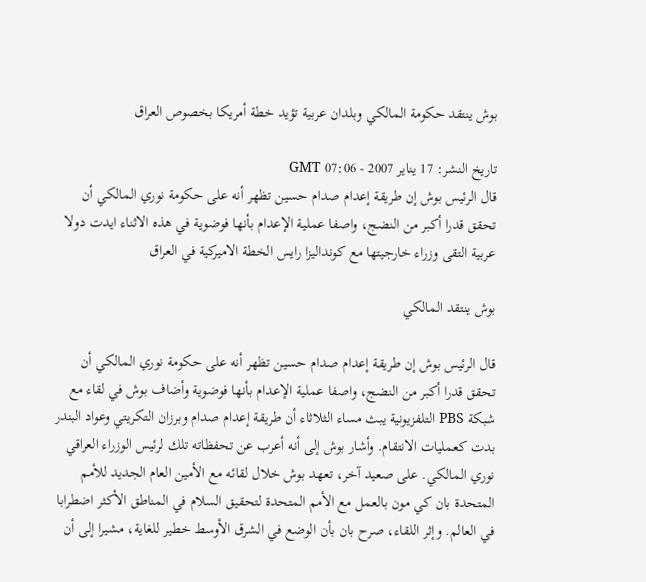بوش ينتقد حكومة المالكي وبلدان عربية تؤيد خطة أمريكا بخصوص العراق

تاريخ النشر: 17 يناير 2007 - 07:06 GMT
قال الرئيس بوش إن طريقة إعدام صدام حسين تظهر أنه على حكومة نوري المالكي أن تحقق قدرا أكبر من النضج، واصفا عملية الإعدام بأنها فوضوية في هذه الاثناء ايدت دولا عربية التقى وزراء خارجيتها مع كونداليزا رايس الخطة الاميركية في العراق

بوش ينتقد المالكي

قال الرئيس بوش إن طريقة إعدام صدام حسين تظهر أنه على حكومة نوري المالكي أن تحقق قدرا أكبر من النضج، واصفا عملية الإعدام بأنها فوضوية وأضاف بوش في لقاء مع شبكة PBS التلفزيونية يبث مساء الثلاثاء أن طريقة إعدام صدام وبرزان التكريتي وعواد البندر بدت كعمليات الانتقام. وأشار بوش إلى أنه أعرب عن تحفظاته تلك لرئيس الوزراء العراقي نوري المالكي. على صعيد آخر، تعهد بوش خلال لقائه مع الأمين العام الجديد للأمم المتحدة بان كي مون بالعمل مع الأمم المتحدة لتحقيق السلام في المناطق الأكثر اضطرابا في العالم. وإثر اللقاء، صرح بان بأن الوضع في الشرق الأوسط خطير للغاية، مشيرا إلى أن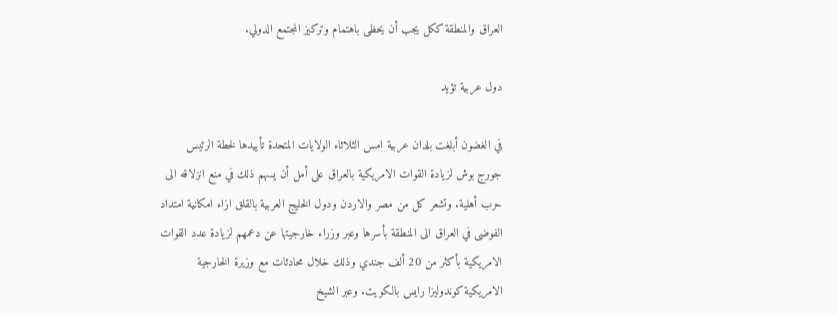العراق والمنطقة ككل يجب أن يحظى باهتمام وتركيز المجتمع الدولي.

دول عربية تؤيد

في الغضون أبلغت بلدان عربية امس الثلاثاء الولايات المتحدة تأييدها لخطة الرئيس جورج بوش لزيادة القوات الامريكية بالعراق على أمل أن يسهم ذلك في منع انزلاقه الى حرب أهلية. وتشعر كل من مصر والاردن ودول الخليج العربية بالقلق ازاء امكانية امتداد الفوضى في العراق الى المنطقة بأسرها وعبر وزراء خارجيتها عن دعمهم لزيادة عدد القوات الامريكية بأكثر من 20 ألف جندي وذلك خلال محادثات مع وزيرة الخارجية الامريكية كوندوليزا رايس بالكويت. وعبر الشيخ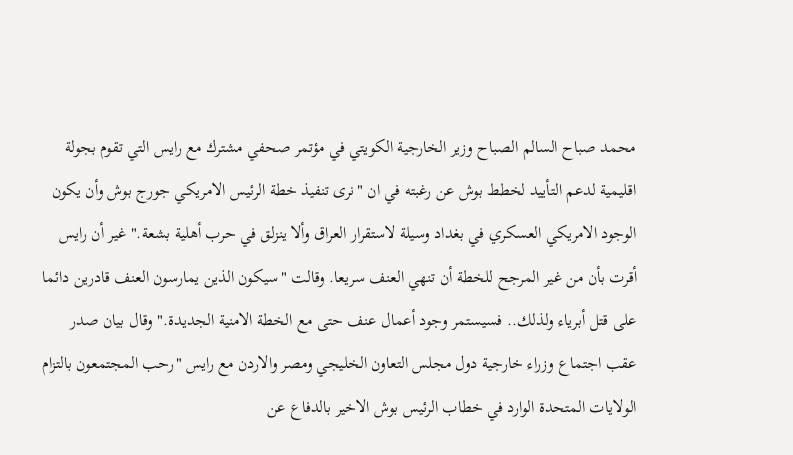محمد صباح السالم الصباح وزير الخارجية الكويتي في مؤتمر صحفي مشترك مع رايس التي تقوم بجولة اقليمية لدعم التأييد لخطط بوش عن رغبته في ان "نرى تنفيذ خطة الرئيس الامريكي جورج بوش وأن يكون الوجود الامريكي العسكري في بغداد وسيلة لاستقرار العراق وألا ينزلق في حرب أهلية بشعة." غير أن رايس أقرت بأن من غير المرجح للخطة أن تنهي العنف سريعا. وقالت "سيكون الذين يمارسون العنف قادرين دائما على قتل أبرياء ولذلك.. فسيستمر وجود أعمال عنف حتى مع الخطة الامنية الجديدة." وقال بيان صدر عقب اجتماع وزراء خارجية دول مجلس التعاون الخليجي ومصر والاردن مع رايس "رحب المجتمعون بالتزام الولايات المتحدة الوارد في خطاب الرئيس بوش الاخير بالدفاع عن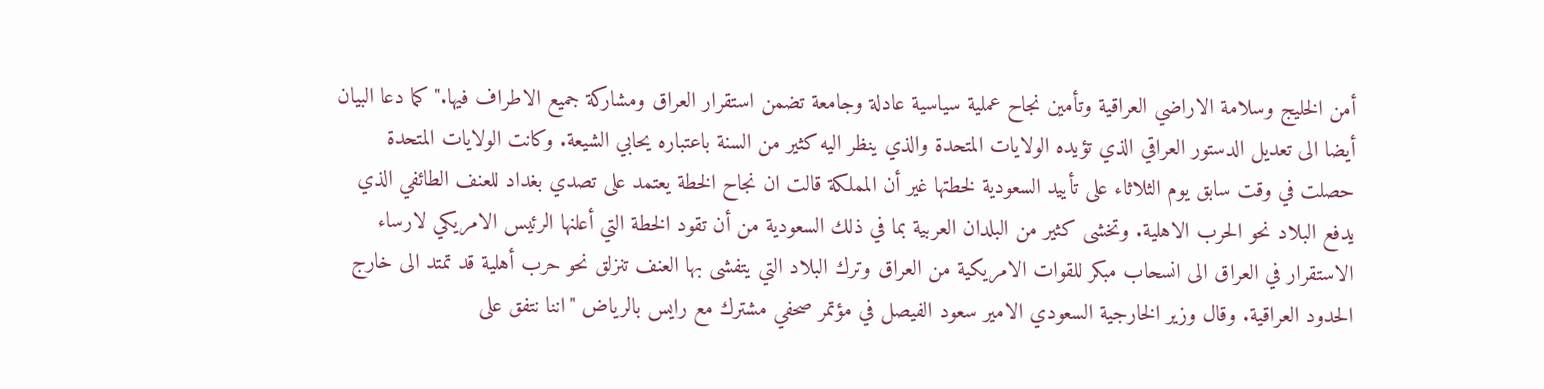أمن الخليج وسلامة الاراضي العراقية وتأمين نجاح عملية سياسية عادلة وجامعة تضمن استقرار العراق ومشاركة جميع الاطراف فيها." كما دعا البيان أيضا الى تعديل الدستور العراقي الذي تؤيده الولايات المتحدة والذي ينظر اليه كثير من السنة باعتباره يحابي الشيعة. وكانت الولايات المتحدة حصلت في وقت سابق يوم الثلاثاء على تأييد السعودية لخطتها غير أن المملكة قالت ان نجاح الخطة يعتمد على تصدي بغداد للعنف الطائفي الذي يدفع البلاد نحو الحرب الاهلية. وتخشى كثير من البلدان العربية بما في ذلك السعودية من أن تقود الخطة التي أعلنها الرئيس الامريكي لارساء الاستقرار في العراق الى انسحاب مبكر للقوات الامريكية من العراق وترك البلاد التي يتفشى بها العنف تنزلق نحو حرب أهلية قد تمتد الى خارج الحدود العراقية. وقال وزير الخارجية السعودي الامير سعود الفيصل في مؤتمر صحفي مشترك مع رايس بالرياض "اننا نتفق على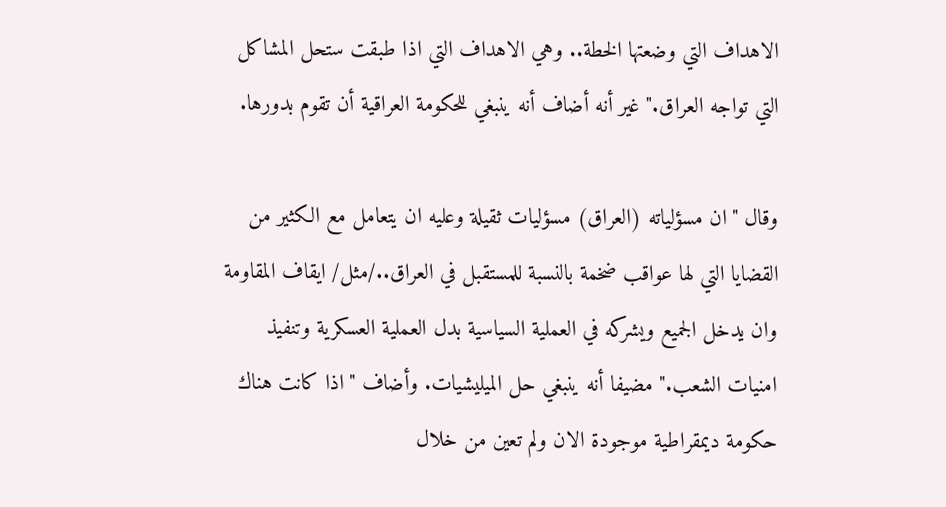الاهداف التي وضعتها الخطة.. وهي الاهداف التي اذا طبقت ستحل المشاكل التي تواجه العراق." غير أنه أضاف أنه ينبغي للحكومة العراقية أن تقوم بدورها.

وقال "ان مسؤلياته (العراق) مسؤليات ثقيلة وعليه ان يتعامل مع الكثير من القضايا التي لها عواقب ضخمة بالنسبة للمستقبل في العراق../مثل/ ايقاف المقاومة وان يدخل الجميع ويشركه في العملية السياسية بدل العملية العسكرية وتنفيذ امنيات الشعب." مضيفا أنه ينبغي حل الميليشيات. وأضاف "اذا كانت هناك حكومة ديمقراطية موجودة الان ولم تعين من خلال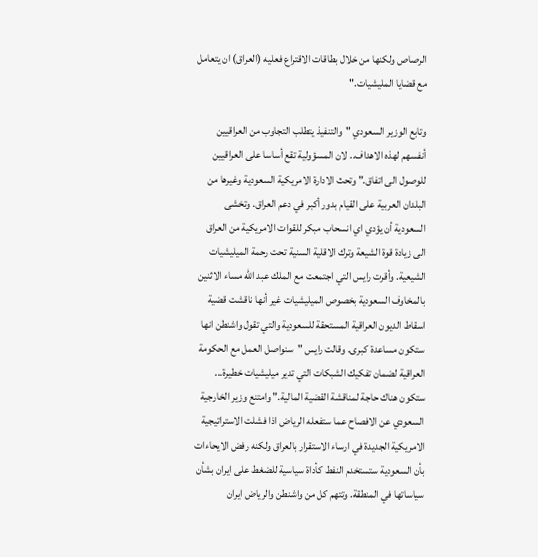الرصاص ولكنها من خلال بطاقات الاقتراع فعليه (العراق) ان يتعامل مع قضايا المليشيات."

وتابع الوزير السعودي "والتنفيذ يتطلب التجاوب من العراقيين أنفسهم لهذه الاهداف.. لان المسؤولية تقع أساسا على العراقيين للوصول الى اتفاق." وتحث الادارة الامريكية السعودية وغيرها من البلدان العربية على القيام بدور أكبر في دعم العراق. وتخشى السعودية أن يؤدي اي انسحاب مبكر للقوات الامريكية من العراق الى زيادة قوة الشيعة وترك الاقلية السنية تحت رحمة الميليشيات الشيعية. وأقرت رايس التي اجتمعت مع الملك عبد الله مساء الاثنين بالمخاوف السعودية بخصوص الميليشيات غير أنها ناقشت قضية اسقاط الديون العراقية المستحقة للسعودية والتي تقول واشنطن انها ستكون مساعدة كبرى. وقالت رايس "سنواصل العمل مع الحكومة العراقية لضمان تفكيك الشبكات التي تدير ميليشيات خطيرة... ستكون هناك حاجة لمناقشة القضية المالية." وامتنع وزير الخارجية السعودي عن الافصاح عما ستفعله الرياض اذا فشلت الاستراتيجية الامريكية الجديدة في ارساء الاستقرار بالعراق ولكنه رفض الايحاءات بأن السعودية ستستخدم النفط كأداة سياسية للضغط على ايران بشأن سياساتها في المنطقة. وتتهم كل من واشنطن والرياض ايران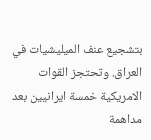بتشجيع عنف الميليشيات في العراق. وتحتجز القوات الامريكية خمسة ايرانيين بعد مداهمة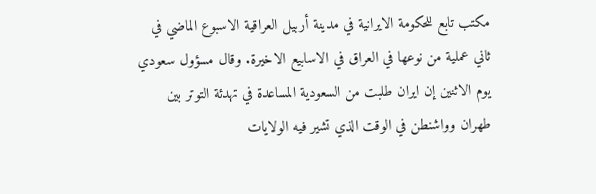مكتب تابع للحكومة الايرانية في مدينة أربيل العراقية الاسبوع الماضي في ثاني عملية من نوعها في العراق في الاسابيع الاخيرة. وقال مسؤول سعودي يوم الاثنين إن ايران طلبت من السعودية المساعدة في تهدئة التوتر بين طهران وواشنطن في الوقت الذي تشير فيه الولايات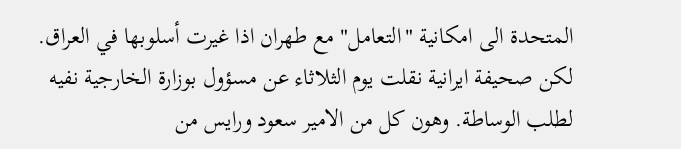المتحدة الى امكانية "التعامل" مع طهران اذا غيرت أسلوبها في العراق. لكن صحيفة ايرانية نقلت يوم الثلاثاء عن مسؤول بوزارة الخارجية نفيه لطلب الوساطة. وهون كل من الامير سعود ورايس من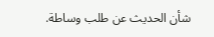شأن الحديث عن طلب وساطة.